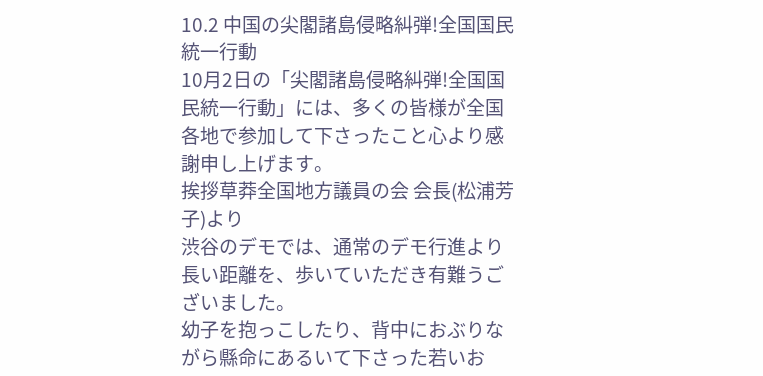10.2 中国の尖閣諸島侵略糾弾!全国国民統一行動
10月2日の「尖閣諸島侵略糾弾!全国国民統一行動」には、多くの皆様が全国各地で参加して下さったこと心より感謝申し上げます。
挨拶草莽全国地方議員の会 会長(松浦芳子)より
渋谷のデモでは、通常のデモ行進より長い距離を、歩いていただき有難うございました。
幼子を抱っこしたり、背中におぶりながら縣命にあるいて下さった若いお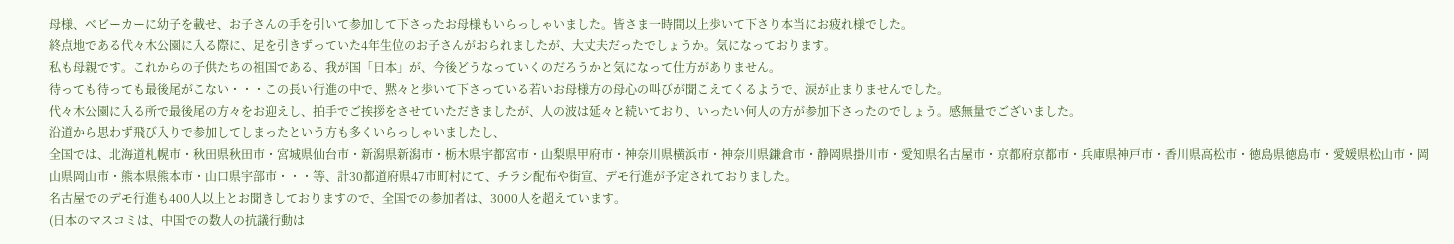母様、ベビーカーに幼子を載せ、お子さんの手を引いて参加して下さったお母様もいらっしゃいました。皆さま一時間以上歩いて下さり本当にお疲れ様でした。
終点地である代々木公園に入る際に、足を引きずっていた4年生位のお子さんがおられましたが、大丈夫だったでしょうか。気になっております。
私も母親です。これからの子供たちの祖国である、我が国「日本」が、今後どうなっていくのだろうかと気になって仕方がありません。
待っても待っても最後尾がこない・・・この長い行進の中で、黙々と歩いて下さっている若いお母様方の母心の叫びが聞こえてくるようで、涙が止まりませんでした。
代々木公園に入る所で最後尾の方々をお迎えし、拍手でご挨拶をさせていただきましたが、人の波は延々と続いており、いったい何人の方が参加下さったのでしょう。感無量でございました。
沿道から思わず飛び入りで参加してしまったという方も多くいらっしゃいましたし、
全国では、北海道札幌市・秋田県秋田市・宮城県仙台市・新潟県新潟市・栃木県宇都宮市・山梨県甲府市・神奈川県横浜市・神奈川県鎌倉市・静岡県掛川市・愛知県名古屋市・京都府京都市・兵庫県神戸市・香川県高松市・徳島県徳島市・愛媛県松山市・岡山県岡山市・熊本県熊本市・山口県宇部市・・・等、計30都道府県47市町村にて、チラシ配布や街宣、デモ行進が予定されておりました。
名古屋でのデモ行進も400人以上とお聞きしておりますので、全国での参加者は、3000人を超えています。
(日本のマスコミは、中国での数人の抗議行動は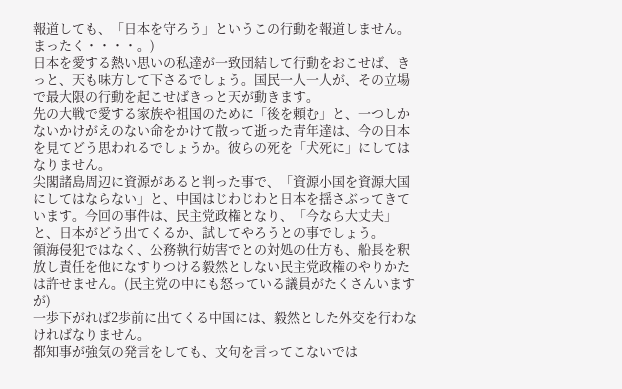報道しても、「日本を守ろう」というこの行動を報道しません。まったく・・・・。)
日本を愛する熱い思いの私達が一致団結して行動をおこせば、きっと、天も味方して下さるでしょう。国民一人一人が、その立場で最大限の行動を起こせばきっと天が動きます。
先の大戦で愛する家族や祖国のために「後を頼む」と、一つしかないかけがえのない命をかけて散って逝った青年達は、今の日本を見てどう思われるでしょうか。彼らの死を「犬死に」にしてはなりません。
尖閣諸島周辺に資源があると判った事で、「資源小国を資源大国にしてはならない」と、中国はじわじわと日本を揺さぶってきています。今回の事件は、民主党政権となり、「今なら大丈夫」と、日本がどう出てくるか、試してやろうとの事でしょう。
領海侵犯ではなく、公務執行妨害でとの対処の仕方も、船長を釈放し責任を他になすりつける毅然としない民主党政権のやりかたは許せません。(民主党の中にも怒っている議員がたくさんいますが)
一歩下がれば2歩前に出てくる中国には、毅然とした外交を行わなければなりません。
都知事が強気の発言をしても、文句を言ってこないでは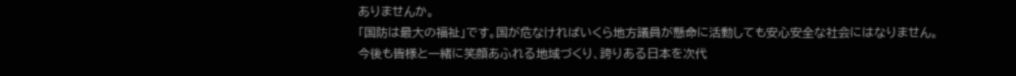ありませんか。
「国防は最大の福祉」です。国が危なければいくら地方議員が懸命に活動しても安心安全な社会にはなりません。
今後も皆様と一緒に笑顔あふれる地域づくり、誇りある日本を次代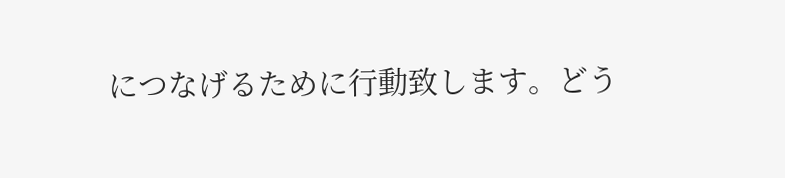につなげるために行動致します。どう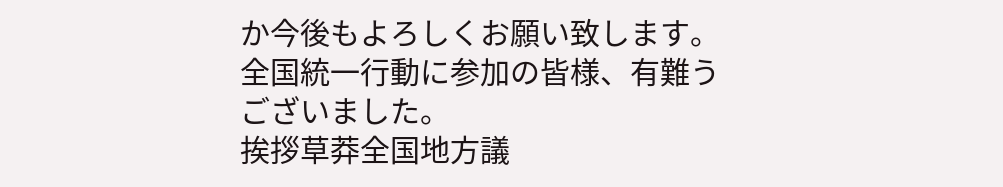か今後もよろしくお願い致します。
全国統一行動に参加の皆様、有難うございました。
挨拶草莽全国地方議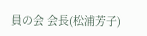員の会 会長(松浦芳子)